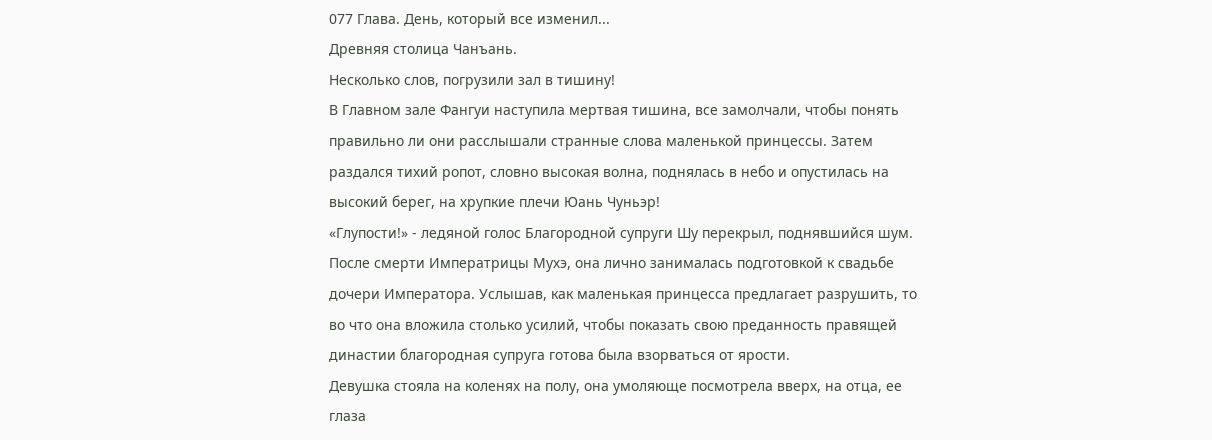077 Глава. День, который все изменил...
Древняя столица Чанъань.
Несколько слов, погрузили зал в тишину!
В Главном зале Фангуи наступила мертвая тишина, все замолчали, чтобы понять правильно ли они расслышали странные слова маленькой принцессы. Затем раздался тихий ропот, словно высокая волна, поднялась в небо и опустилась на высокий берег, на хрупкие плечи Юань Чуньэр!
«Глупости!» - ледяной голос Благородной супруги Шу перекрыл, поднявшийся шум. После смерти Императрицы Мухэ, она лично занималась подготовкой к свадьбе дочери Императора. Услышав, как маленькая принцесса предлагает разрушить, то во что она вложила столько усилий, чтобы показать свою преданность правящей династии благородная супруга готова была взорваться от ярости.
Девушка стояла на коленях на полу, она умоляюще посмотрела вверх, на отца, ее глаза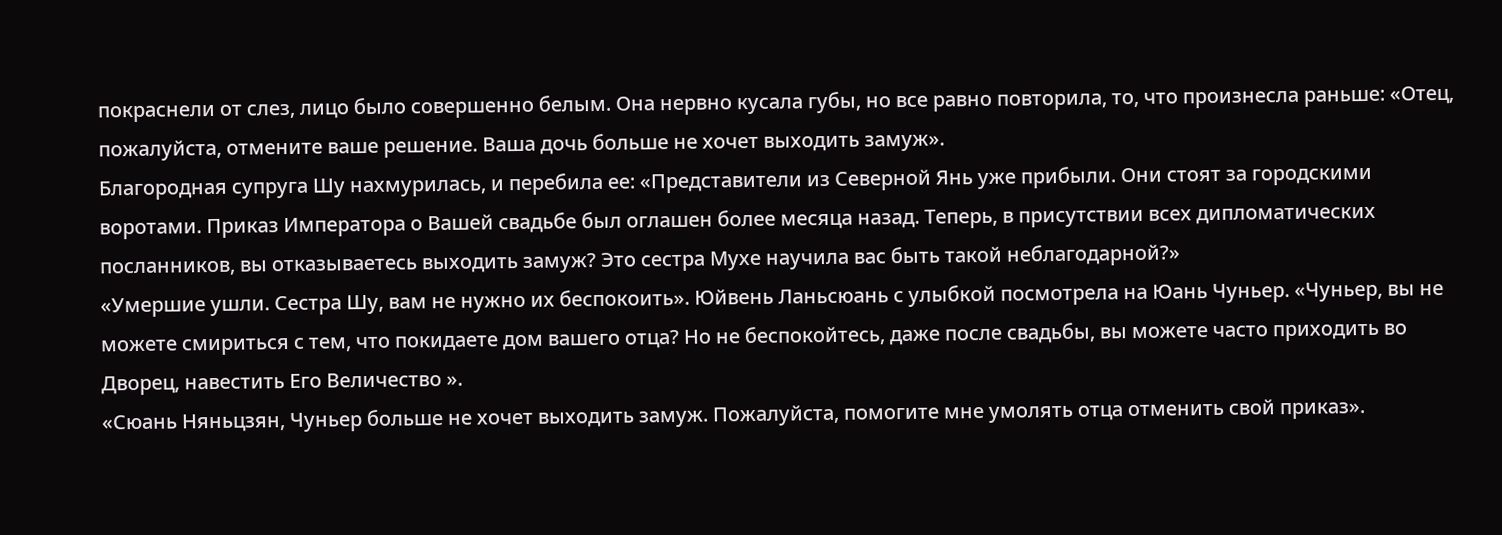покраснели от слез, лицо было совершенно белым. Она нервно кусала губы, но все равно повторила, то, что произнесла раньше: «Отец, пожалуйста, отмените ваше решение. Ваша дочь больше не хочет выходить замуж».
Благородная супруга Шу нахмурилась, и перебила ее: «Представители из Северной Янь уже прибыли. Они стоят за городскими воротами. Приказ Императора о Вашей свадьбе был оглашен более месяца назад. Теперь, в присутствии всех дипломатических посланников, вы отказываетесь выходить замуж? Это сестра Мухе научила вас быть такой неблагодарной?»
«Умершие ушли. Сестра Шу, вам не нужно их беспокоить». Юйвень Ланьсюань с улыбкой посмотрела на Юань Чуньер. «Чуньер, вы не можете смириться с тем, что покидаете дом вашего отца? Но не беспокойтесь, даже после свадьбы, вы можете часто приходить во Дворец, навестить Его Величество ».
«Сюань Няньцзян, Чуньер больше не хочет выходить замуж. Пожалуйста, помогите мне умолять отца отменить свой приказ».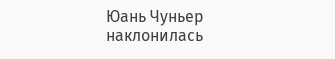Юань Чуньер наклонилась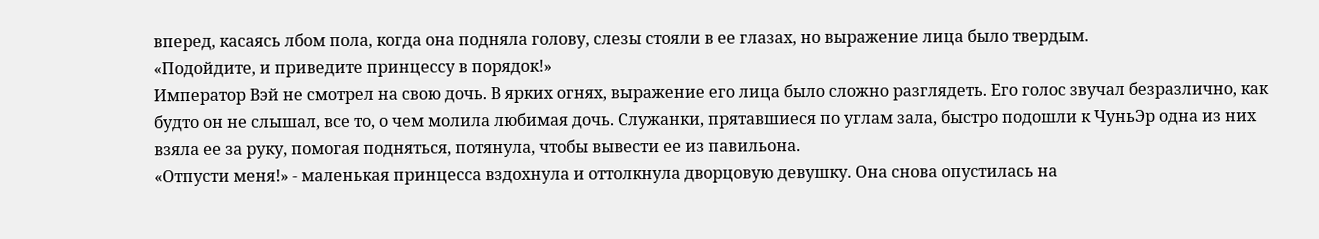вперед, касаясь лбом пола, когда она подняла голову, слезы стояли в ее глазах, но выражение лица было твердым.
«Подойдите, и приведите принцессу в порядок!»
Император Вэй не смотрел на свою дочь. В ярких огнях, выражение его лица было сложно разглядеть. Его голос звучал безразлично, как будто он не слышал, все то, о чем молила любимая дочь. Служанки, прятавшиеся по углам зала, быстро подошли к ЧуньЭр одна из них взяла ее за руку, помогая подняться, потянула, чтобы вывести ее из павильона.
«Отпусти меня!» - маленькая принцесса вздохнула и оттолкнула дворцовую девушку. Она снова опустилась на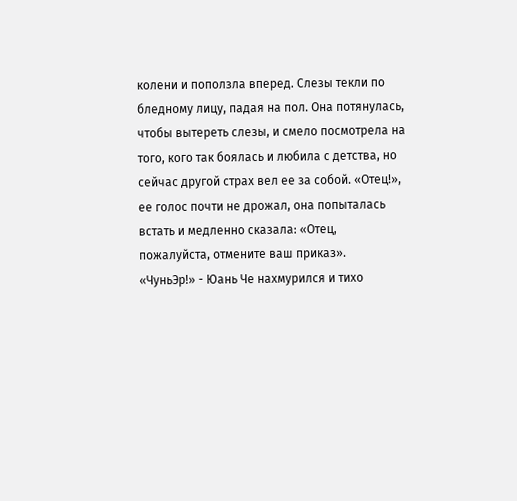колени и поползла вперед. Слезы текли по бледному лицу, падая на пол. Она потянулась, чтобы вытереть слезы, и смело посмотрела на того, кого так боялась и любила с детства, но сейчас другой страх вел ее за собой. «Отец!», ее голос почти не дрожал, она попыталась встать и медленно сказала: «Отец, пожалуйста, отмените ваш приказ».
«ЧуньЭр!» - Юань Че нахмурился и тихо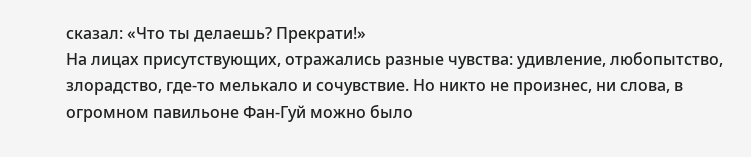сказал: «Что ты делаешь? Прекрати!»
На лицах присутствующих, отражались разные чувства: удивление, любопытство, злорадство, где-то мелькало и сочувствие. Но никто не произнес, ни слова, в огромном павильоне Фан-Гуй можно было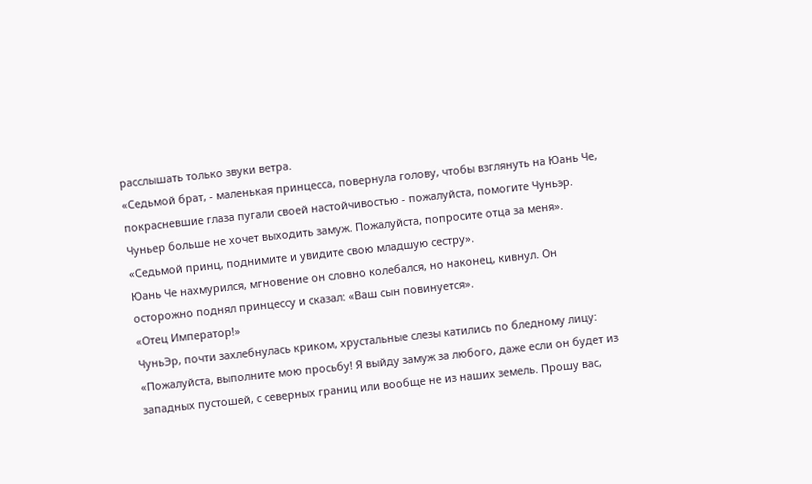расслышать только звуки ветра.
«Седьмой брат, - маленькая принцесса, повернула голову, чтобы взглянуть на Юань Че, покрасневшие глаза пугали своей настойчивостью - пожалуйста, помогите Чуньэр. Чуньер больше не хочет выходить замуж. Пожалуйста, попросите отца за меня».
«Седьмой принц, поднимите и увидите свою младшую сестру».
Юань Че нахмурился, мгновение он словно колебался, но наконец, кивнул. Он осторожно поднял принцессу и сказал: «Ваш сын повинуется».
«Отец Император!»
ЧуньЭр, почти захлебнулась криком, хрустальные слезы катились по бледному лицу: «Пожалуйста, выполните мою просьбу! Я выйду замуж за любого, даже если он будет из западных пустошей, с северных границ или вообще не из наших земель. Прошу вас,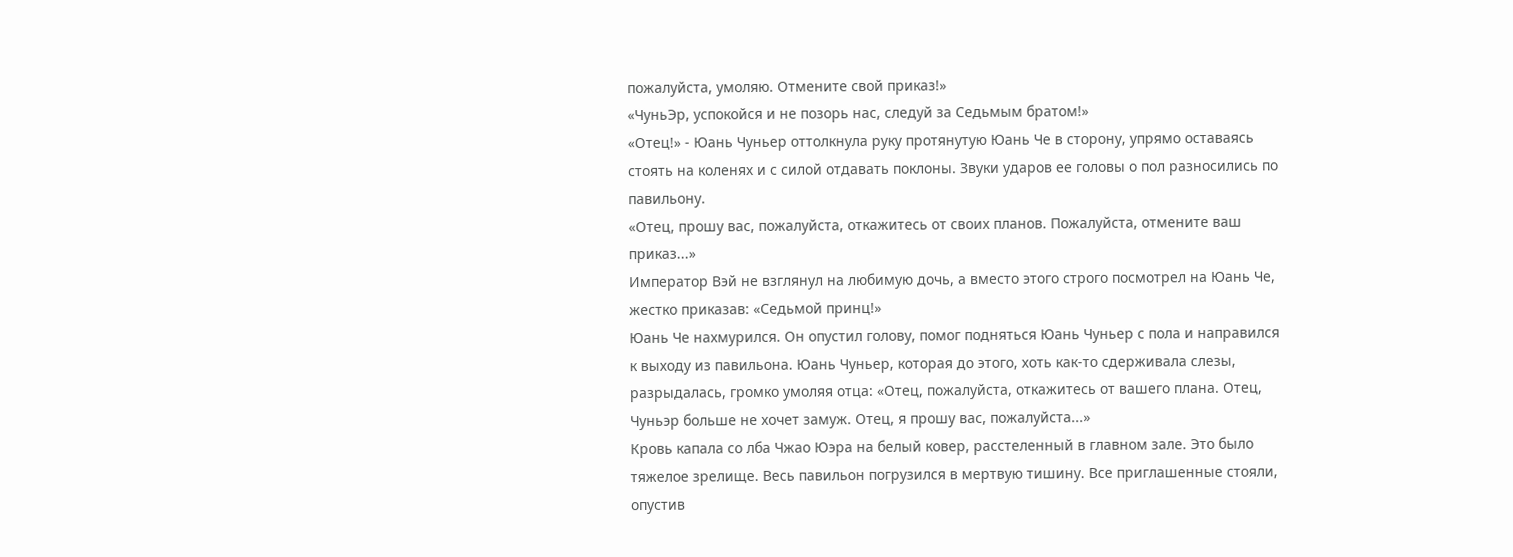пожалуйста, умоляю. Отмените свой приказ!»
«ЧуньЭр, успокойся и не позорь нас, следуй за Седьмым братом!»
«Отец!» - Юань Чуньер оттолкнула руку протянутую Юань Че в сторону, упрямо оставаясь стоять на коленях и с силой отдавать поклоны. Звуки ударов ее головы о пол разносились по павильону.
«Отец, прошу вас, пожалуйста, откажитесь от своих планов. Пожалуйста, отмените ваш приказ...»
Император Вэй не взглянул на любимую дочь, а вместо этого строго посмотрел на Юань Че, жестко приказав: «Седьмой принц!»
Юань Че нахмурился. Он опустил голову, помог подняться Юань Чуньер с пола и направился к выходу из павильона. Юань Чуньер, которая до этого, хоть как-то сдерживала слезы, разрыдалась, громко умоляя отца: «Отец, пожалуйста, откажитесь от вашего плана. Отец, Чуньэр больше не хочет замуж. Отец, я прошу вас, пожалуйста...»
Кровь капала со лба Чжао Юэра на белый ковер, расстеленный в главном зале. Это было тяжелое зрелище. Весь павильон погрузился в мертвую тишину. Все приглашенные стояли, опустив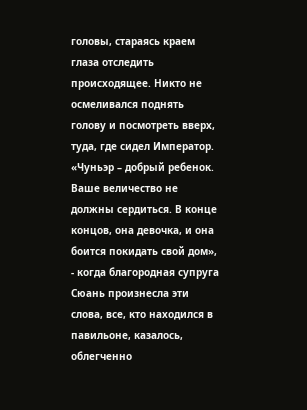головы, стараясь краем глаза отследить происходящее. Никто не осмеливался поднять голову и посмотреть вверх, туда, где сидел Император.
«Чуньэр – добрый ребенок. Ваше величество не должны сердиться. В конце концов, она девочка, и она боится покидать свой дом», - когда благородная супруга Сюань произнесла эти слова, все, кто находился в павильоне, казалось, облегченно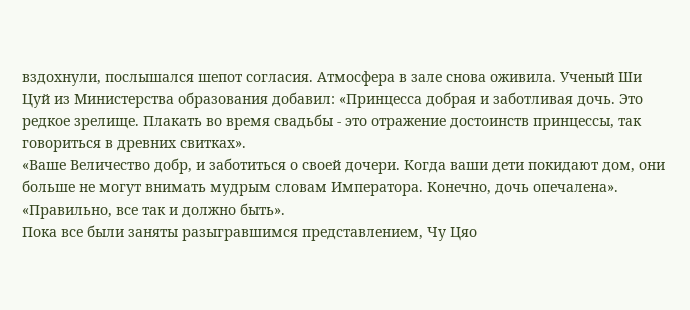вздохнули, послышался шепот согласия. Атмосфера в зале снова оживила. Ученый Ши Цуй из Министерства образования добавил: «Принцесса добрая и заботливая дочь. Это редкое зрелище. Плакать во время свадьбы - это отражение достоинств принцессы, так говориться в древних свитках».
«Ваше Величество добр, и заботиться о своей дочери. Когда ваши дети покидают дом, они больше не могут внимать мудрым словам Императора. Конечно, дочь опечалена».
«Правильно, все так и должно быть».
Пока все были заняты разыгравшимся представлением, Чу Цяо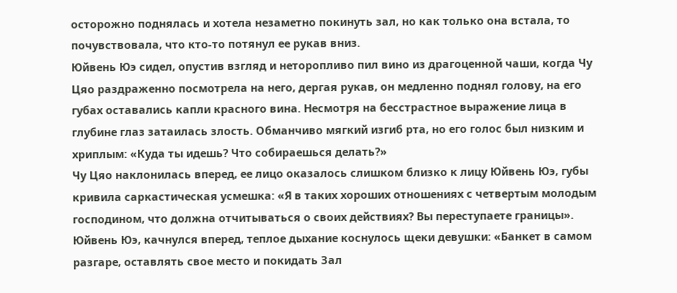осторожно поднялась и хотела незаметно покинуть зал, но как только она встала, то почувствовала, что кто-то потянул ее рукав вниз.
Юйвень Юэ сидел, опустив взгляд и неторопливо пил вино из драгоценной чаши, когда Чу Цяо раздраженно посмотрела на него, дергая рукав, он медленно поднял голову, на его губах оставались капли красного вина. Несмотря на бесстрастное выражение лица в глубине глаз затаилась злость. Обманчиво мягкий изгиб рта, но его голос был низким и хриплым: «Куда ты идешь? Что собираешься делать?»
Чу Цяо наклонилась вперед, ее лицо оказалось слишком близко к лицу Юйвень Юэ, губы кривила саркастическая усмешка: «Я в таких хороших отношениях с четвертым молодым господином, что должна отчитываться о своих действиях? Вы переступаете границы».
Юйвень Юэ, качнулся вперед, теплое дыхание коснулось щеки девушки: «Банкет в самом разгаре, оставлять свое место и покидать Зал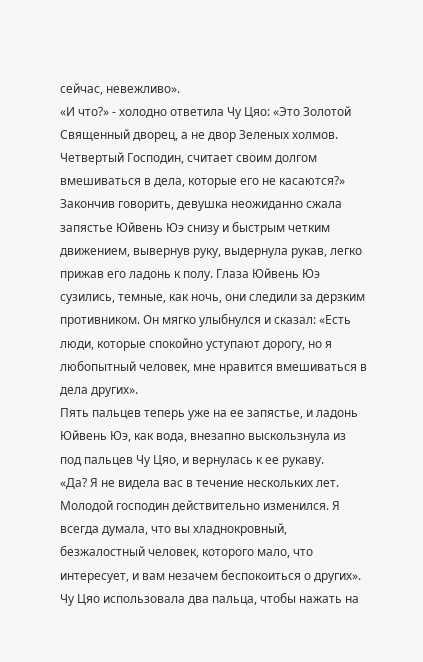сейчас, невежливо».
«И что?» - холодно ответила Чу Цяо: «Это Золотой Священный дворец, а не двор Зеленых холмов. Четвертый Господин, считает своим долгом вмешиваться в дела, которые его не касаются?»
Закончив говорить, девушка неожиданно сжала запястье Юйвень Юэ снизу и быстрым четким движением, вывернув руку, выдернула рукав, легко прижав его ладонь к полу. Глаза Юйвень Юэ сузились, темные, как ночь, они следили за дерзким противником. Он мягко улыбнулся и сказал: «Есть люди, которые спокойно уступают дорогу, но я любопытный человек, мне нравится вмешиваться в дела других».
Пять пальцев теперь уже на ее запястье, и ладонь Юйвень Юэ, как вода, внезапно выскользнула из под пальцев Чу Цяо, и вернулась к ее рукаву.
«Да? Я не видела вас в течение нескольких лет. Молодой господин действительно изменился. Я всегда думала, что вы хладнокровный, безжалостный человек, которого мало, что интересует, и вам незачем беспокоиться о других».
Чу Цяо использовала два пальца, чтобы нажать на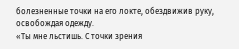болезненные точки на его локте, обездвижив руку, освобождая одежду.
«Ты мне льстишь. С точки зрения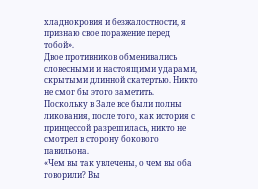хладнокровия и безжалостности, я признаю свое поражение перед тобой».
Двое противников обменивались словесными и настоящими ударами, скрытыми длинной скатертью. Никто не смог бы этого заметить. Поскольку в Зале все были полны ликования, после того, как история с принцессой разрешилась, никто не смотрел в сторону бокового павильона.
«Чем вы так увлечены, о чем вы оба говорили? Вы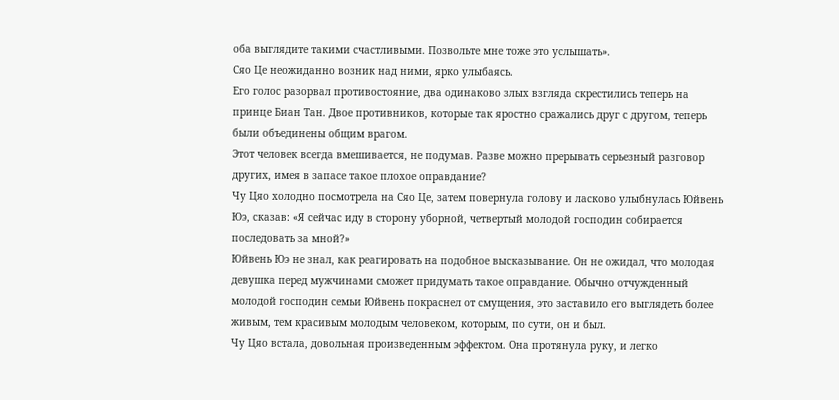оба выглядите такими счастливыми. Позвольте мне тоже это услышать».
Сяо Це неожиданно возник над ними, ярко улыбаясь.
Его голос разорвал противостояние, два одинаково злых взгляда скрестились теперь на принце Биан Тан. Двое противников, которые так яростно сражались друг с другом, теперь были объединены общим врагом.
Этот человек всегда вмешивается, не подумав. Разве можно прерывать серьезный разговор других, имея в запасе такое плохое оправдание?
Чу Цяо холодно посмотрела на Сяо Це, затем повернула голову и ласково улыбнулась Юйвень Юэ, сказав: «Я сейчас иду в сторону уборной, четвертый молодой господин собирается последовать за мной?»
Юйвень Юэ не знал, как реагировать на подобное высказывание. Он не ожидал, что молодая девушка перед мужчинами сможет придумать такое оправдание. Обычно отчужденный молодой господин семьи Юйвень покраснел от смущения, это заставило его выглядеть более живым, тем красивым молодым человеком, которым, по сути, он и был.
Чу Цяо встала, довольная произведенным эффектом. Она протянула руку, и легко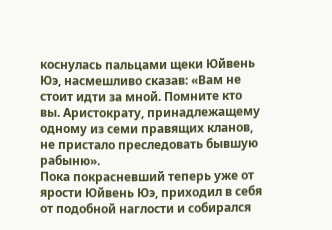коснулась пальцами щеки Юйвень Юэ, насмешливо сказав: «Вам не стоит идти за мной. Помните кто вы. Аристократу, принадлежащему одному из семи правящих кланов, не пристало преследовать бывшую рабыню».
Пока покрасневший теперь уже от ярости Юйвень Юэ, приходил в себя от подобной наглости и собирался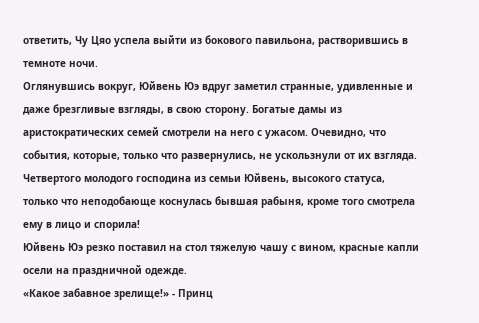ответить, Чу Цяо успела выйти из бокового павильона, растворившись в темноте ночи.
Оглянувшись вокруг, Юйвень Юэ вдруг заметил странные, удивленные и даже брезгливые взгляды, в свою сторону. Богатые дамы из аристократических семей смотрели на него с ужасом. Очевидно, что события, которые, только что развернулись, не ускользнули от их взгляда. Четвертого молодого господина из семьи Юйвень, высокого статуса, только что неподобающе коснулась бывшая рабыня, кроме того смотрела ему в лицо и спорила!
Юйвень Юэ резко поставил на стол тяжелую чашу с вином, красные капли осели на праздничной одежде.
«Какое забавное зрелище!» - Принц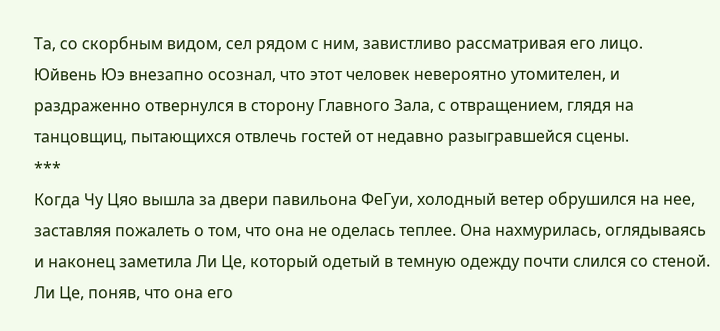Та, со скорбным видом, сел рядом с ним, завистливо рассматривая его лицо.
Юйвень Юэ внезапно осознал, что этот человек невероятно утомителен, и раздраженно отвернулся в сторону Главного Зала, с отвращением, глядя на танцовщиц, пытающихся отвлечь гостей от недавно разыгравшейся сцены.
***
Когда Чу Цяо вышла за двери павильона ФеГуи, холодный ветер обрушился на нее, заставляя пожалеть о том, что она не оделась теплее. Она нахмурилась, оглядываясь и наконец заметила Ли Це, который одетый в темную одежду почти слился со стеной.
Ли Це, поняв, что она его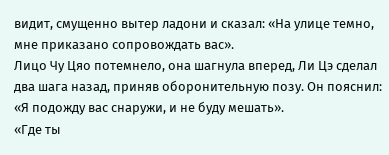видит, смущенно вытер ладони и сказал: «На улице темно, мне приказано сопровождать вас».
Лицо Чу Цяо потемнело, она шагнула вперед, Ли Цэ сделал два шага назад, приняв оборонительную позу. Он пояснил: «Я подожду вас снаружи, и не буду мешать».
«Где ты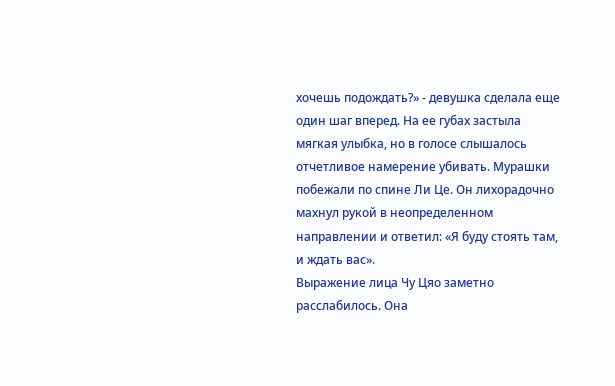хочешь подождать?» - девушка сделала еще один шаг вперед. На ее губах застыла мягкая улыбка, но в голосе слышалось отчетливое намерение убивать. Мурашки побежали по спине Ли Це. Он лихорадочно махнул рукой в неопределенном направлении и ответил: «Я буду стоять там, и ждать вас».
Выражение лица Чу Цяо заметно расслабилось. Она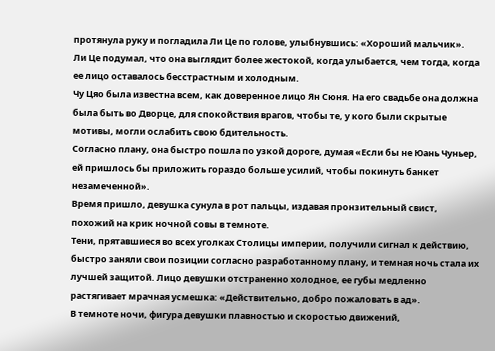протянула руку и погладила Ли Це по голове, улыбнувшись: «Хороший мальчик».
Ли Це подумал, что она выглядит более жестокой, когда улыбается, чем тогда, когда ее лицо оставалось бесстрастным и холодным.
Чу Цяо была известна всем, как доверенное лицо Ян Сюня. На его свадьбе она должна была быть во Дворце, для спокойствия врагов, чтобы те, у кого были скрытые мотивы, могли ослабить свою бдительность.
Согласно плану, она быстро пошла по узкой дороге, думая «Если бы не Юань Чуньер, ей пришлось бы приложить гораздо больше усилий, чтобы покинуть банкет незамеченной».
Время пришло, девушка сунула в рот пальцы, издавая пронзительный свист, похожий на крик ночной совы в темноте.
Тени, прятавшиеся во всех уголках Столицы империи, получили сигнал к действию, быстро заняли свои позиции согласно разработанному плану, и темная ночь стала их лучшей защитой. Лицо девушки отстраненно холодное, ее губы медленно растягивает мрачная усмешка: «Действительно, добро пожаловать в ад».
В темноте ночи, фигура девушки плавностью и скоростью движений,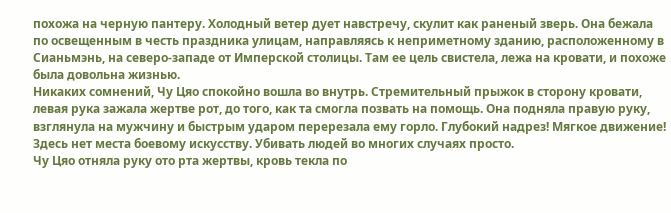похожа на черную пантеру. Холодный ветер дует навстречу, скулит как раненый зверь. Она бежала по освещенным в честь праздника улицам, направляясь к неприметному зданию, расположенному в Сианьмэнь, на северо-западе от Имперской столицы. Там ее цель свистела, лежа на кровати, и похоже была довольна жизнью.
Никаких сомнений, Чу Цяо спокойно вошла во внутрь. Стремительный прыжок в сторону кровати, левая рука зажала жертве рот, до того, как та смогла позвать на помощь. Она подняла правую руку, взглянула на мужчину и быстрым ударом перерезала ему горло. Глубокий надрез! Мягкое движение! Здесь нет места боевому искусству. Убивать людей во многих случаях просто.
Чу Цяо отняла руку ото рта жертвы, кровь текла по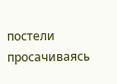постели просачиваясь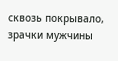сквозь покрывало, зрачки мужчины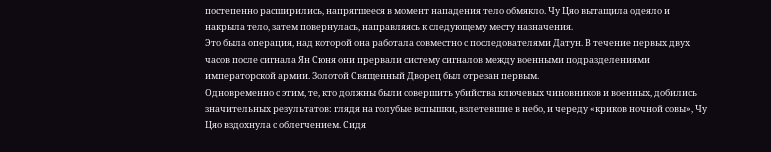постепенно расширились, напрягшееся в момент нападения тело обмякло. Чу Цяо вытащила одеяло и накрыла тело, затем повернулась, направляясь к следующему месту назначения.
Это была операция, над которой она работала совместно с последователями Датун. В течение первых двух часов после сигнала Ян Сюня они прервали систему сигналов между военными подразделениями императорской армии. Золотой Священный Дворец был отрезан первым.
Одновременно с этим, те, кто должны были совершить убийства ключевых чиновников и военных, добились значительных результатов: глядя на голубые вспышки, взлетевшие в небо, и череду «криков ночной совы», Чу Цяо вздохнула с облегчением. Сидя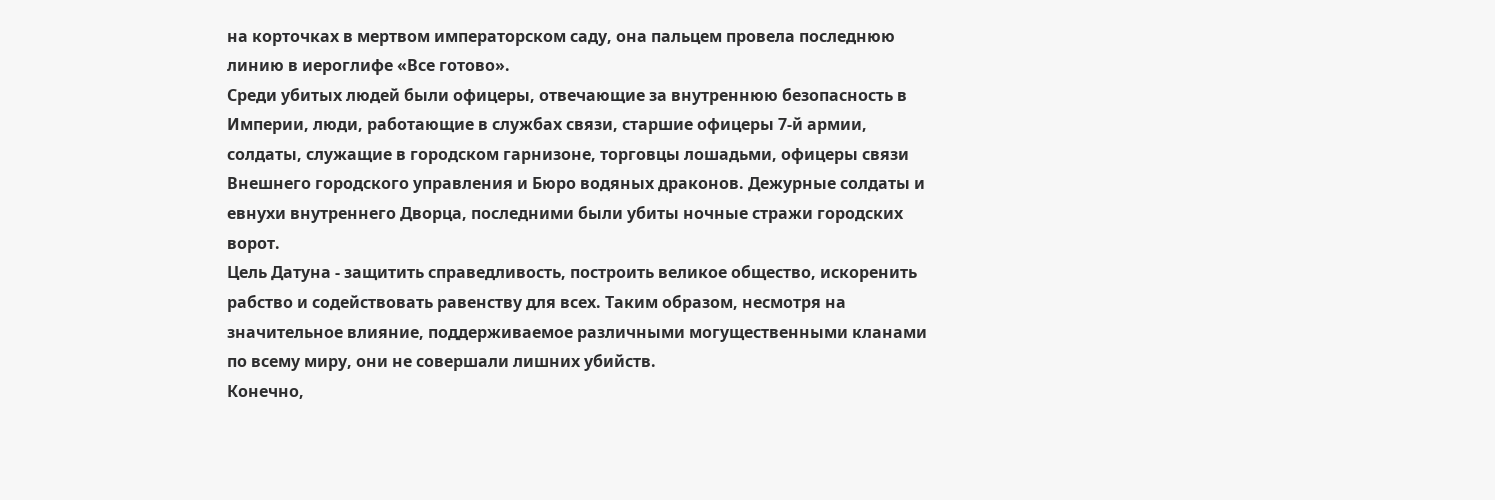на корточках в мертвом императорском саду, она пальцем провела последнюю линию в иероглифе «Все готово».
Среди убитых людей были офицеры, отвечающие за внутреннюю безопасность в Империи, люди, работающие в службах связи, старшие офицеры 7-й армии, солдаты, служащие в городском гарнизоне, торговцы лошадьми, офицеры связи Внешнего городского управления и Бюро водяных драконов. Дежурные солдаты и евнухи внутреннего Дворца, последними были убиты ночные стражи городских ворот.
Цель Датуна - защитить справедливость, построить великое общество, искоренить рабство и содействовать равенству для всех. Таким образом, несмотря на значительное влияние, поддерживаемое различными могущественными кланами по всему миру, они не совершали лишних убийств.
Конечно,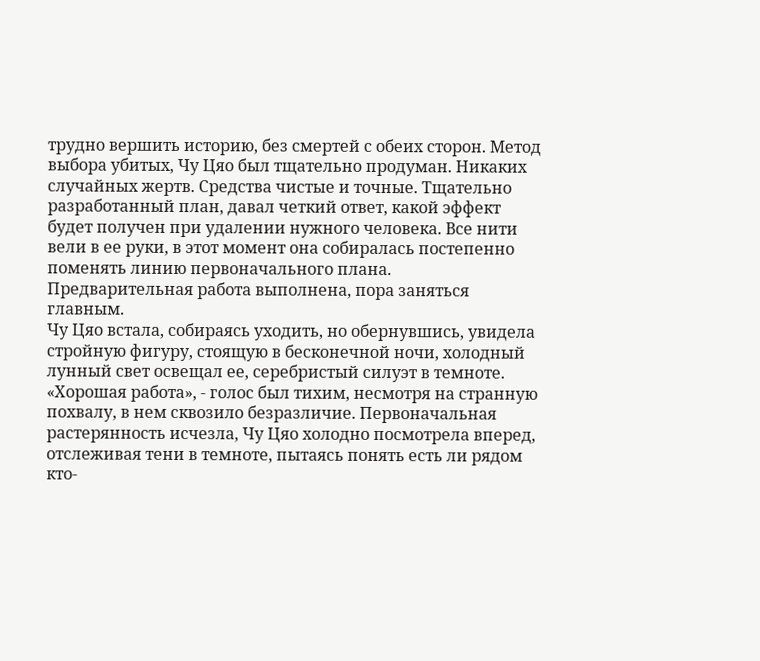трудно вершить историю, без смертей с обеих сторон. Метод выбора убитых, Чу Цяо был тщательно продуман. Никаких случайных жертв. Средства чистые и точные. Тщательно разработанный план, давал четкий ответ, какой эффект будет получен при удалении нужного человека. Все нити вели в ее руки, в этот момент она собиралась постепенно поменять линию первоначального плана.
Предварительная работа выполнена, пора заняться главным.
Чу Цяо встала, собираясь уходить, но обернувшись, увидела стройную фигуру, стоящую в бесконечной ночи, холодный лунный свет освещал ее, серебристый силуэт в темноте.
«Хорошая работа», - голос был тихим, несмотря на странную похвалу, в нем сквозило безразличие. Первоначальная растерянность исчезла, Чу Цяо холодно посмотрела вперед, отслеживая тени в темноте, пытаясь понять есть ли рядом кто-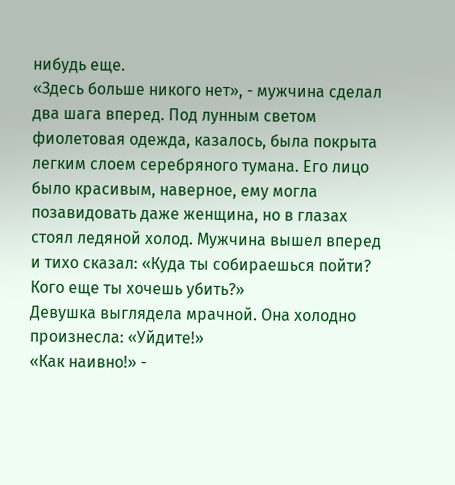нибудь еще.
«Здесь больше никого нет», - мужчина сделал два шага вперед. Под лунным светом фиолетовая одежда, казалось, была покрыта легким слоем серебряного тумана. Его лицо было красивым, наверное, ему могла позавидовать даже женщина, но в глазах стоял ледяной холод. Мужчина вышел вперед и тихо сказал: «Куда ты собираешься пойти? Кого еще ты хочешь убить?»
Девушка выглядела мрачной. Она холодно произнесла: «Уйдите!»
«Как наивно!» -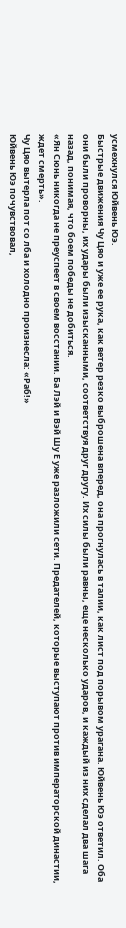усмехнулся Юйвень Юэ.
Быстрые движения Чу Цяо и уже ее рука, как ветер резко выброшена вперед, она прогнулась в талии, как лист под порывом урагана. Юйвень Юэ ответил. Оба они были проворны, их удары были изысканными, соответствуя друг другу. Их силы были равны, еще несколько ударов, и каждый из них сделал два шага назад, понимая, что боем победы не добиться.
«Ян Сюнь никогда не преуспеет в своем восстании. Ба Лэй и Вэй Шу Е уже разложили сети. Предателей, которые выступают против императорской династии, ждет смерть».
Чу Цяо вытерла пот со лба и холодно произнесла: «Раб!»
Юйвень Юэ почувствовал,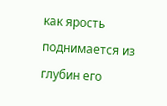как ярость поднимается из глубин его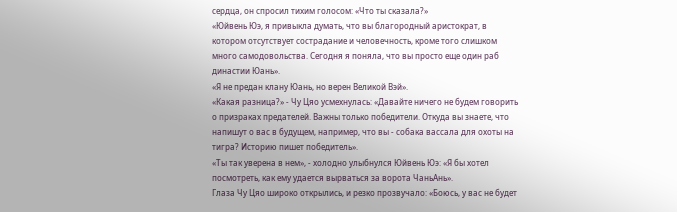сердца, он спросил тихим голосом: «Что ты сказала?»
«Юйвень Юэ, я привыкла думать, что вы благородный аристократ, в котором отсутствует сострадание и человечность, кроме того слишком много самодовольства. Сегодня я поняла, что вы просто еще один раб династии Юань».
«Я не предан клану Юань, но верен Великой Вэй».
«Какая разница?» - Чу Цяо усмехнулась: «Давайте ничего не будем говорить о призраках предателей. Важны только победители. Откуда вы знаете, что напишут о вас в будущем, например, что вы - собака вассала для охоты на тигра? Историю пишет победитель».
«Ты так уверена в нем», - холодно улыбнулся Юйвень Юэ: «Я бы хотел посмотреть, как ему удается вырваться за ворота ЧаньАнь».
Глаза Чу Цяо широко открылись, и резко прозвучало: «Боюсь, у вас не будет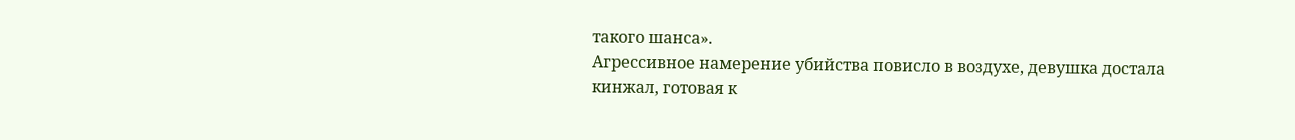такого шанса».
Агрессивное намерение убийства повисло в воздухе, девушка достала кинжал, готовая к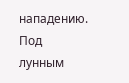нападению. Под лунным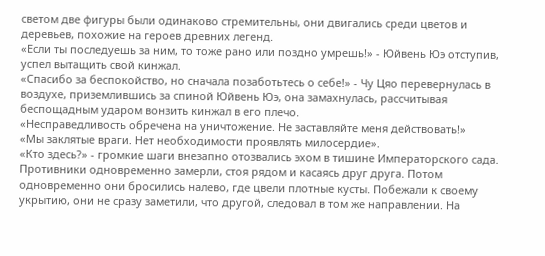светом две фигуры были одинаково стремительны, они двигались среди цветов и деревьев, похожие на героев древних легенд.
«Если ты последуешь за ним, то тоже рано или поздно умрешь!» - Юйвень Юэ отступив, успел вытащить свой кинжал.
«Спасибо за беспокойство, но сначала позаботьтесь о себе!» - Чу Цяо перевернулась в воздухе, приземлившись за спиной Юйвень Юэ, она замахнулась, рассчитывая беспощадным ударом вонзить кинжал в его плечо.
«Несправедливость обречена на уничтожение. Не заставляйте меня действовать!»
«Мы заклятые враги. Нет необходимости проявлять милосердие».
«Кто здесь?» - громкие шаги внезапно отозвались эхом в тишине Императорского сада. Противники одновременно замерли, стоя рядом и касаясь друг друга. Потом одновременно они бросились налево, где цвели плотные кусты. Побежали к своему укрытию, они не сразу заметили, что другой, следовал в том же направлении. На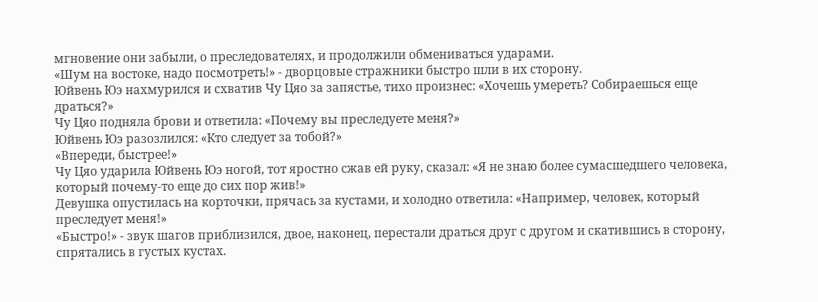мгновение они забыли, о преследователях, и продолжили обмениваться ударами.
«Шум на востоке, надо посмотреть!» - дворцовые стражники быстро шли в их сторону.
Юйвень Юэ нахмурился и схватив Чу Цяо за запястье, тихо произнес: «Хочешь умереть? Собираешься еще драться?»
Чу Цяо подняла брови и ответила: «Почему вы преследуете меня?»
Юйвень Юэ разозлился: «Кто следует за тобой?»
«Впереди, быстрее!»
Чу Цяо ударила Юйвень Юэ ногой, тот яростно сжав ей руку, сказал: «Я не знаю более сумасшедшего человека, который почему-то еще до сих пор жив!»
Девушка опустилась на корточки, прячась за кустами, и холодно ответила: «Например, человек, который преследует меня!»
«Быстро!» - звук шагов приблизился, двое, наконец, перестали драться друг с другом и скатившись в сторону, спрятались в густых кустах.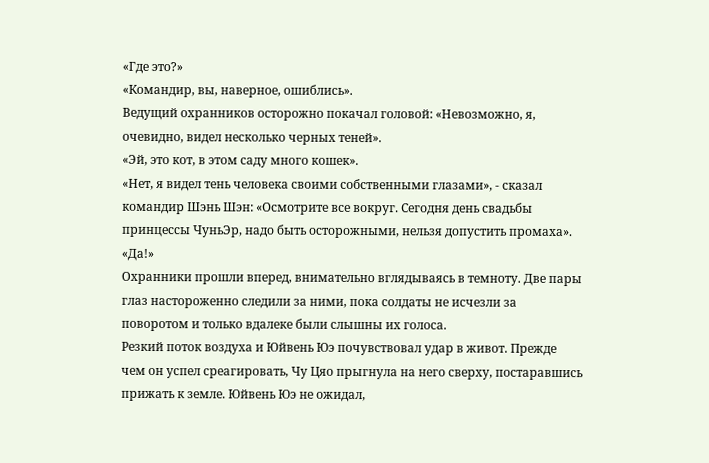«Где это?»
«Командир, вы, наверное, ошиблись».
Ведущий охранников осторожно покачал головой: «Невозможно, я, очевидно, видел несколько черных теней».
«Эй, это кот, в этом саду много кошек».
«Нет, я видел тень человека своими собственными глазами», - сказал командир Шэнь Шэн: «Осмотрите все вокруг. Сегодня день свадьбы принцессы ЧуньЭр, надо быть осторожными, нельзя допустить промаха».
«Да!»
Охранники прошли вперед, внимательно вглядываясь в темноту. Две пары глаз настороженно следили за ними, пока солдаты не исчезли за поворотом и только вдалеке были слышны их голоса.
Резкий поток воздуха и Юйвень Юэ почувствовал удар в живот. Прежде чем он успел среагировать, Чу Цяо прыгнула на него сверху, постаравшись прижать к земле. Юйвень Юэ не ожидал,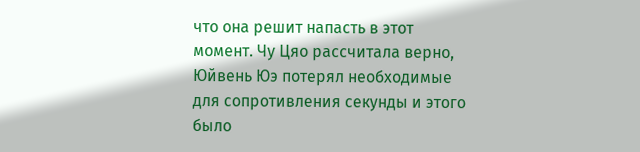что она решит напасть в этот момент. Чу Цяо рассчитала верно, Юйвень Юэ потерял необходимые для сопротивления секунды и этого было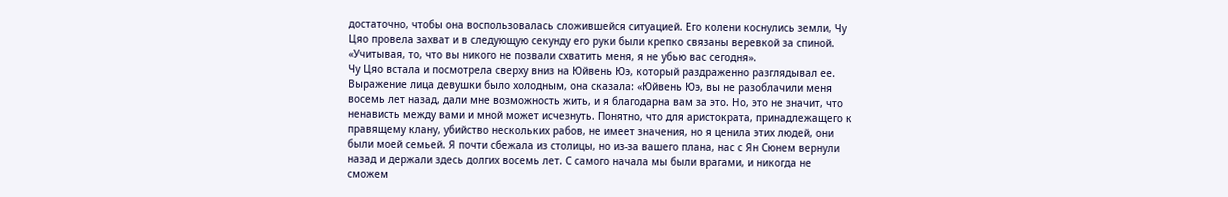достаточно, чтобы она воспользовалась сложившейся ситуацией. Его колени коснулись земли, Чу Цяо провела захват и в следующую секунду его руки были крепко связаны веревкой за спиной.
«Учитывая, то, что вы никого не позвали схватить меня, я не убью вас сегодня».
Чу Цяо встала и посмотрела сверху вниз на Юйвень Юэ, который раздраженно разглядывал ее. Выражение лица девушки было холодным, она сказала: «Юйвень Юэ, вы не разоблачили меня восемь лет назад, дали мне возможность жить, и я благодарна вам за это. Но, это не значит, что ненависть между вами и мной может исчезнуть. Понятно, что для аристократа, принадлежащего к правящему клану, убийство нескольких рабов, не имеет значения, но я ценила этих людей, они были моей семьей. Я почти сбежала из столицы, но из-за вашего плана, нас с Ян Сюнем вернули назад и держали здесь долгих восемь лет. С самого начала мы были врагами, и никогда не сможем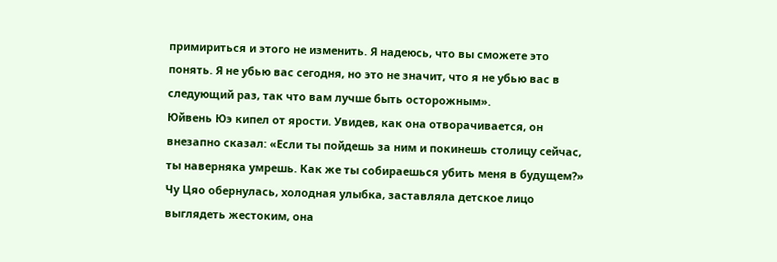примириться и этого не изменить. Я надеюсь, что вы сможете это понять. Я не убью вас сегодня, но это не значит, что я не убью вас в следующий раз, так что вам лучше быть осторожным».
Юйвень Юэ кипел от ярости. Увидев, как она отворачивается, он внезапно сказал: «Если ты пойдешь за ним и покинешь столицу сейчас, ты наверняка умрешь. Как же ты собираешься убить меня в будущем?»
Чу Цяо обернулась, холодная улыбка, заставляла детское лицо выглядеть жестоким, она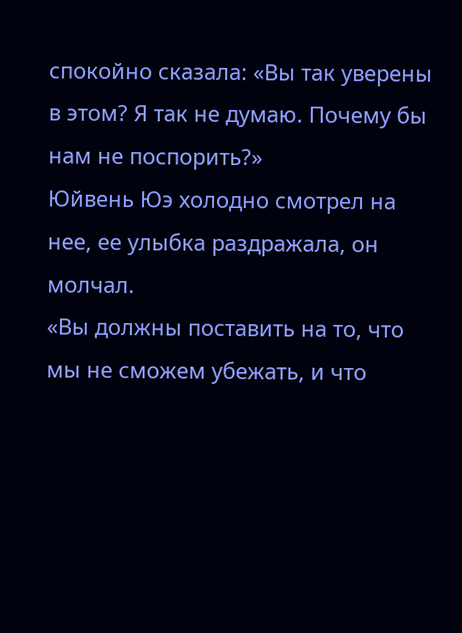спокойно сказала: «Вы так уверены в этом? Я так не думаю. Почему бы нам не поспорить?»
Юйвень Юэ холодно смотрел на нее, ее улыбка раздражала, он молчал.
«Вы должны поставить на то, что мы не сможем убежать, и что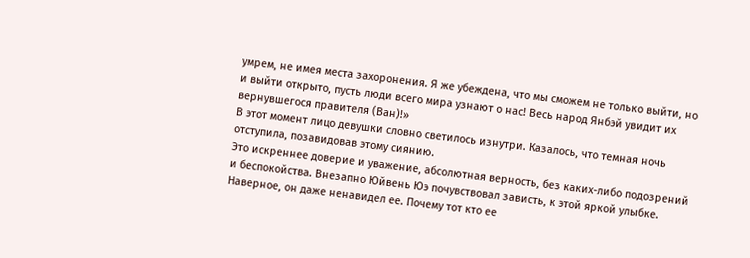умрем, не имея места захоронения. Я же убеждена, что мы сможем не только выйти, но и выйти открыто, пусть люди всего мира узнают о нас! Весь народ Янбэй увидит их вернувшегося правителя (Ван)!»
В этот момент лицо девушки словно светилось изнутри. Казалось, что темная ночь отступила, позавидовав этому сиянию.
Это искреннее доверие и уважение, абсолютная верность, без каких-либо подозрений и беспокойства. Внезапно Юйвень Юэ почувствовал зависть, к этой яркой улыбке. Наверное, он даже ненавидел ее. Почему тот кто ее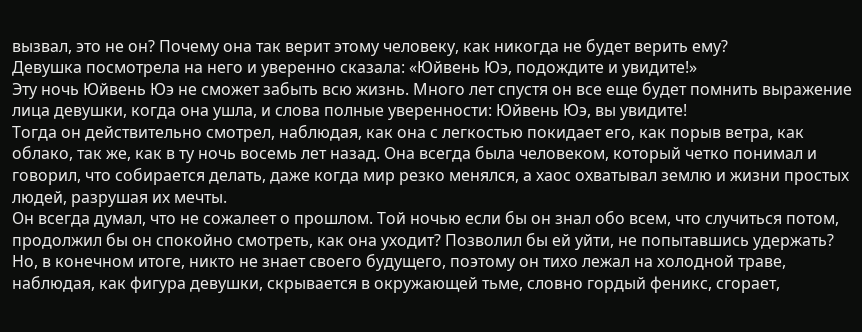вызвал, это не он? Почему она так верит этому человеку, как никогда не будет верить ему?
Девушка посмотрела на него и уверенно сказала: «Юйвень Юэ, подождите и увидите!»
Эту ночь Юйвень Юэ не сможет забыть всю жизнь. Много лет спустя он все еще будет помнить выражение лица девушки, когда она ушла, и слова полные уверенности: Юйвень Юэ, вы увидите!
Тогда он действительно смотрел, наблюдая, как она с легкостью покидает его, как порыв ветра, как облако, так же, как в ту ночь восемь лет назад. Она всегда была человеком, который четко понимал и говорил, что собирается делать, даже когда мир резко менялся, а хаос охватывал землю и жизни простых людей, разрушая их мечты.
Он всегда думал, что не сожалеет о прошлом. Той ночью если бы он знал обо всем, что случиться потом, продолжил бы он спокойно смотреть, как она уходит? Позволил бы ей уйти, не попытавшись удержать?
Но, в конечном итоге, никто не знает своего будущего, поэтому он тихо лежал на холодной траве, наблюдая, как фигура девушки, скрывается в окружающей тьме, словно гордый феникс, сгорает,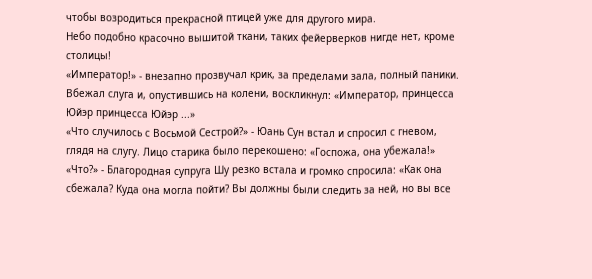чтобы возродиться прекрасной птицей уже для другого мира.
Небо подобно красочно вышитой ткани, таких фейерверков нигде нет, кроме столицы!
«Император!» - внезапно прозвучал крик, за пределами зала, полный паники. Вбежал слуга и, опустившись на колени, воскликнул: «Император, принцесса Юйэр принцесса Юйэр ...»
«Что случилось с Восьмой Сестрой?» - Юань Сун встал и спросил с гневом, глядя на слугу. Лицо старика было перекошено: «Госпожа, она убежала!»
«Что?» - Благородная супруга Шу резко встала и громко спросила: «Как она сбежала? Куда она могла пойти? Вы должны были следить за ней, но вы все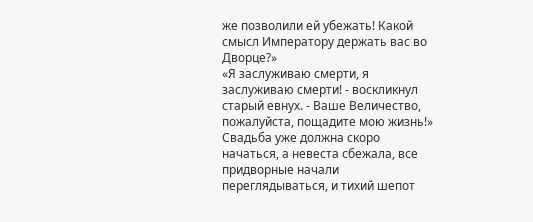же позволили ей убежать! Какой смысл Императору держать вас во Дворце?»
«Я заслуживаю смерти, я заслуживаю смерти! - воскликнул старый евнух. - Ваше Величество, пожалуйста, пощадите мою жизнь!»
Свадьба уже должна скоро начаться, а невеста сбежала, все придворные начали переглядываться, и тихий шепот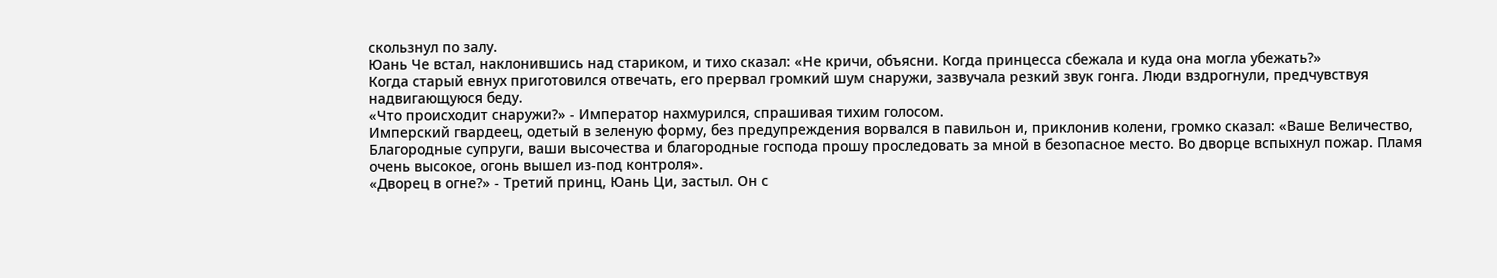скользнул по залу.
Юань Че встал, наклонившись над стариком, и тихо сказал: «Не кричи, объясни. Когда принцесса сбежала и куда она могла убежать?»
Когда старый евнух приготовился отвечать, его прервал громкий шум снаружи, зазвучала резкий звук гонга. Люди вздрогнули, предчувствуя надвигающуюся беду.
«Что происходит снаружи?» - Император нахмурился, спрашивая тихим голосом.
Имперский гвардеец, одетый в зеленую форму, без предупреждения ворвался в павильон и, приклонив колени, громко сказал: «Ваше Величество, Благородные супруги, ваши высочества и благородные господа прошу проследовать за мной в безопасное место. Во дворце вспыхнул пожар. Пламя очень высокое, огонь вышел из-под контроля».
«Дворец в огне?» - Третий принц, Юань Ци, застыл. Он с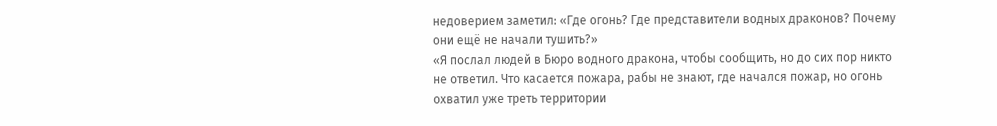недоверием заметил: «Где огонь? Где представители водных драконов? Почему они ещё не начали тушить?»
«Я послал людей в Бюро водного дракона, чтобы сообщить, но до сих пор никто не ответил. Что касается пожара, рабы не знают, где начался пожар, но огонь охватил уже треть территории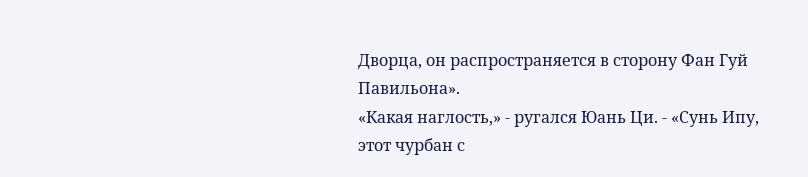Дворца, он распространяется в сторону Фан Гуй Павильона».
«Какая наглость,» - ругался Юань Ци. - «Сунь Ипу, этот чурбан с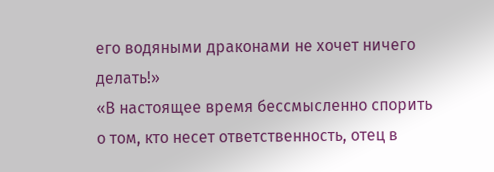его водяными драконами не хочет ничего делать!»
«В настоящее время бессмысленно спорить о том, кто несет ответственность, отец в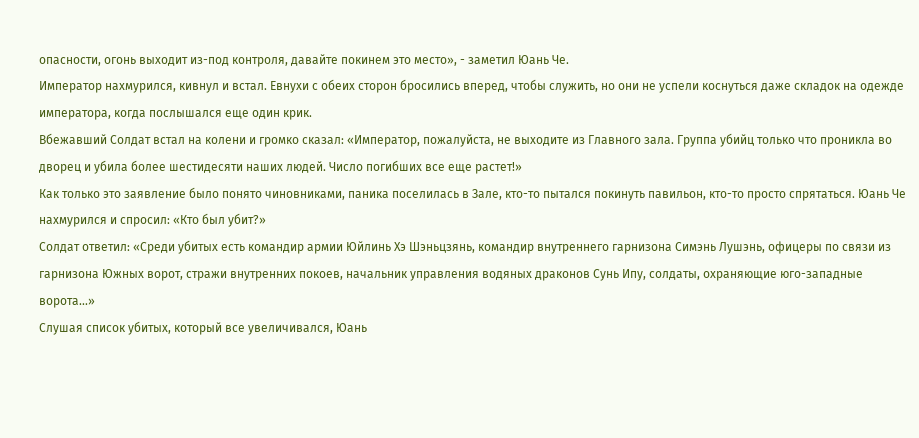опасности, огонь выходит из-под контроля, давайте покинем это место», - заметил Юань Че.
Император нахмурился, кивнул и встал. Евнухи с обеих сторон бросились вперед, чтобы служить, но они не успели коснуться даже складок на одежде императора, когда послышался еще один крик.
Вбежавший Солдат встал на колени и громко сказал: «Император, пожалуйста, не выходите из Главного зала. Группа убийц только что проникла во дворец и убила более шестидесяти наших людей. Число погибших все еще растет!»
Как только это заявление было понято чиновниками, паника поселилась в Зале, кто-то пытался покинуть павильон, кто-то просто спрятаться. Юань Че нахмурился и спросил: «Кто был убит?»
Солдат ответил: «Среди убитых есть командир армии Юйлинь Хэ Шэньцзянь, командир внутреннего гарнизона Симэнь Лушэнь, офицеры по связи из гарнизона Южных ворот, стражи внутренних покоев, начальник управления водяных драконов Сунь Ипу, солдаты, охраняющие юго-западные ворота...»
Слушая список убитых, который все увеличивался, Юань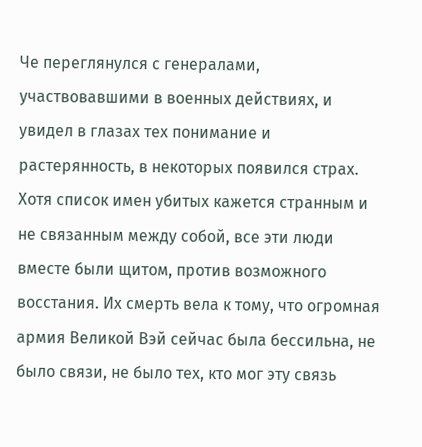Че переглянулся с генералами, участвовавшими в военных действиях, и увидел в глазах тех понимание и растерянность, в некоторых появился страх.
Хотя список имен убитых кажется странным и не связанным между собой, все эти люди вместе были щитом, против возможного восстания. Их смерть вела к тому, что огромная армия Великой Вэй сейчас была бессильна, не было связи, не было тех, кто мог эту связь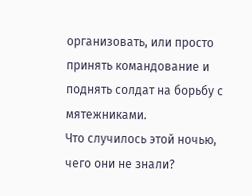организовать, или просто принять командование и поднять солдат на борьбу с мятежниками.
Что случилось этой ночью, чего они не знали?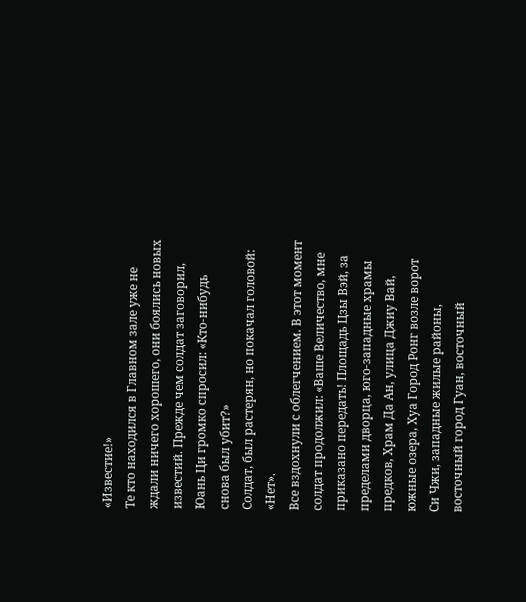«Известие!»
Те кто находился в Главном зале уже не ждали ничего хорошего, они боялись новых известий. Прежде чем солдат заговорил, Юань Ци громко спросил: «Кто-нибудь снова был убит?»
Солдат, был растерян, но покачал головой: «Нет».
Все вздохнули с облегчением. В этот момент солдат продолжил: «Ваше Величество, мне приказано передать! Площадь Цзы Вэй, за пределами дворца, юго-западные храмы предков, Храм Да Ан, улица Джиу Вай, южные озера, Хуа Город Ронг возле ворот Си Чжи, западные жилые районы, восточный город Гуан, восточный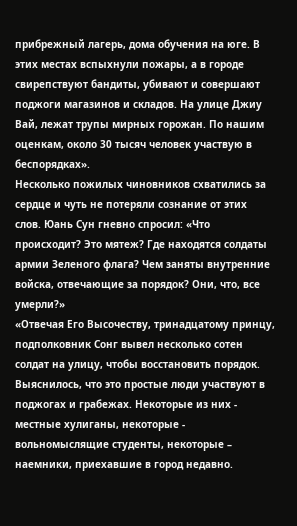прибрежный лагерь, дома обучения на юге. В этих местах вспыхнули пожары, а в городе свирепствуют бандиты, убивают и совершают поджоги магазинов и складов. На улице Джиу Вай, лежат трупы мирных горожан. По нашим оценкам, около 30 тысяч человек участвую в беспорядках».
Несколько пожилых чиновников схватились за сердце и чуть не потеряли сознание от этих слов. Юань Сун гневно спросил: «Что происходит? Это мятеж? Где находятся солдаты армии Зеленого флага? Чем заняты внутренние войска, отвечающие за порядок? Они, что, все умерли?»
«Отвечая Его Высочеству, тринадцатому принцу, подполковник Сонг вывел несколько сотен солдат на улицу, чтобы восстановить порядок. Выяснилось, что это простые люди участвуют в поджогах и грабежах. Некоторые из них - местные хулиганы, некоторые - вольномыслящие студенты, некоторые – наемники, приехавшие в город недавно.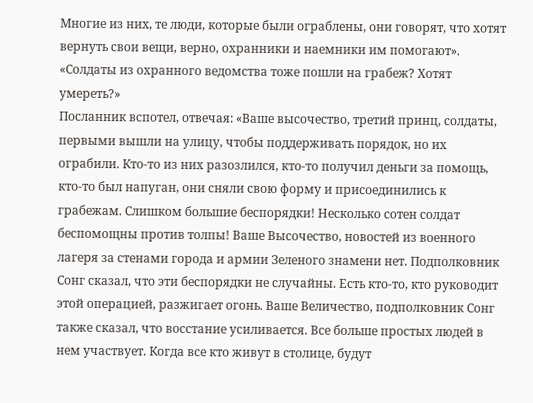Многие из них, те люди, которые были ограблены, они говорят, что хотят вернуть свои вещи, верно, охранники и наемники им помогают».
«Солдаты из охранного ведомства тоже пошли на грабеж? Хотят умереть?»
Посланник вспотел, отвечая: «Ваше высочество, третий принц, солдаты, первыми вышли на улицу, чтобы поддерживать порядок, но их ограбили. Кто-то из них разозлился, кто-то получил деньги за помощь, кто-то был напуган, они сняли свою форму и присоединились к грабежам. Слишком большие беспорядки! Несколько сотен солдат беспомощны против толпы! Ваше Высочество, новостей из военного лагеря за стенами города и армии Зеленого знамени нет. Подполковник Сонг сказал, что эти беспорядки не случайны. Есть кто-то, кто руководит этой операцией, разжигает огонь. Ваше Величество, подполковник Сонг также сказал, что восстание усиливается. Все больше простых людей в нем участвует. Когда все кто живут в столице, будут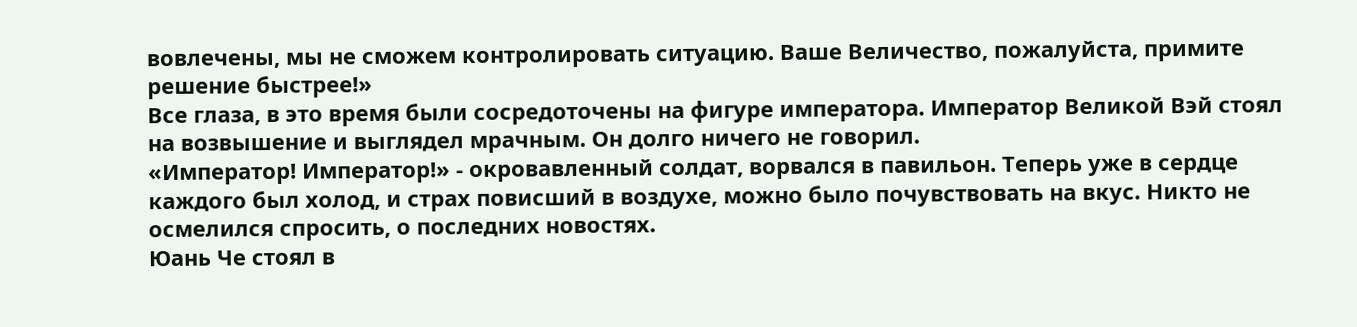вовлечены, мы не сможем контролировать ситуацию. Ваше Величество, пожалуйста, примите решение быстрее!»
Все глаза, в это время были сосредоточены на фигуре императора. Император Великой Вэй стоял на возвышение и выглядел мрачным. Он долго ничего не говорил.
«Император! Император!» - окровавленный солдат, ворвался в павильон. Теперь уже в сердце каждого был холод, и страх повисший в воздухе, можно было почувствовать на вкус. Никто не осмелился спросить, о последних новостях.
Юань Че стоял в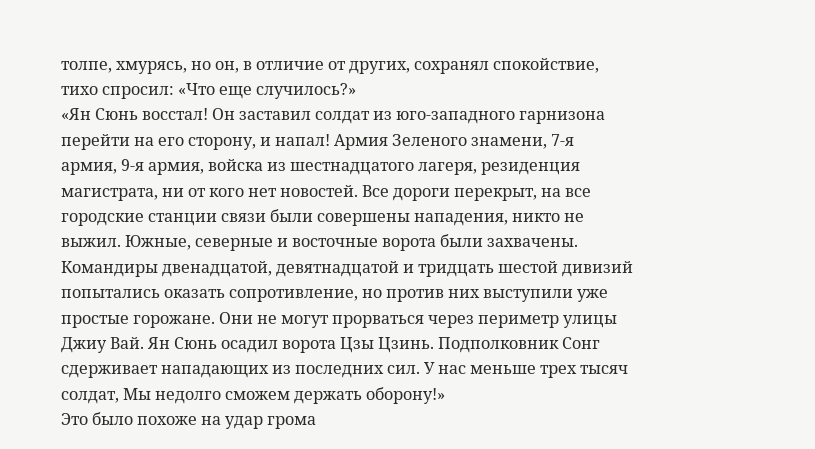толпе, хмурясь, но он, в отличие от других, сохранял спокойствие, тихо спросил: «Что еще случилось?»
«Ян Сюнь восстал! Он заставил солдат из юго-западного гарнизона перейти на его сторону, и напал! Армия Зеленого знамени, 7-я армия, 9-я армия, войска из шестнадцатого лагеря, резиденция магистрата, ни от кого нет новостей. Все дороги перекрыт, на все городские станции связи были совершены нападения, никто не выжил. Южные, северные и восточные ворота были захвачены. Командиры двенадцатой, девятнадцатой и тридцать шестой дивизий попытались оказать сопротивление, но против них выступили уже простые горожане. Они не могут прорваться через периметр улицы Джиу Вай. Ян Сюнь осадил ворота Цзы Цзинь. Подполковник Сонг сдерживает нападающих из последних сил. У нас меньше трех тысяч солдат, Мы недолго сможем держать оборону!»
Это было похоже на удар грома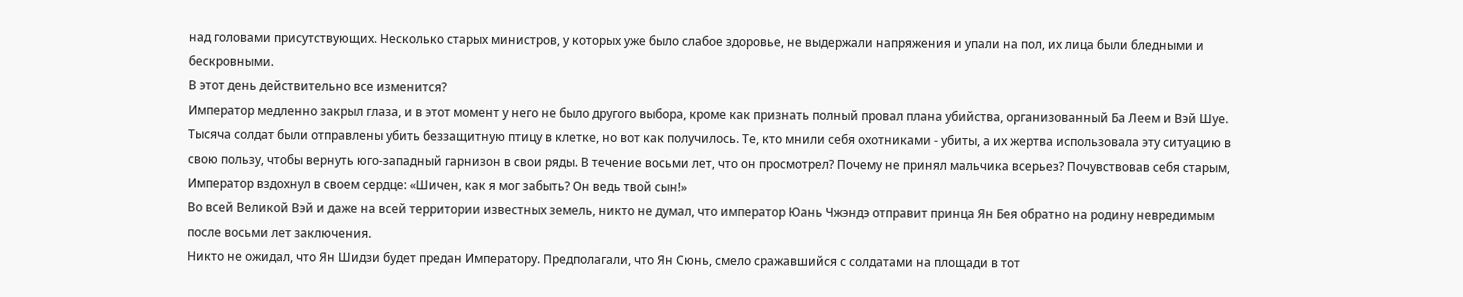над головами присутствующих. Несколько старых министров, у которых уже было слабое здоровье, не выдержали напряжения и упали на пол, их лица были бледными и бескровными.
В этот день действительно все изменится?
Император медленно закрыл глаза, и в этот момент у него не было другого выбора, кроме как признать полный провал плана убийства, организованный Ба Леем и Вэй Шуе.
Тысяча солдат были отправлены убить беззащитную птицу в клетке, но вот как получилось. Те, кто мнили себя охотниками - убиты, а их жертва использовала эту ситуацию в свою пользу, чтобы вернуть юго-западный гарнизон в свои ряды. В течение восьми лет, что он просмотрел? Почему не принял мальчика всерьез? Почувствовав себя старым, Император вздохнул в своем сердце: «Шичен, как я мог забыть? Он ведь твой сын!»
Во всей Великой Вэй и даже на всей территории известных земель, никто не думал, что император Юань Чжэндэ отправит принца Ян Бея обратно на родину невредимым после восьми лет заключения.
Никто не ожидал, что Ян Шидзи будет предан Императору. Предполагали, что Ян Сюнь, смело сражавшийся с солдатами на площади в тот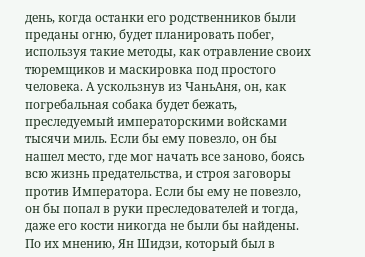день, когда останки его родственников были преданы огню, будет планировать побег, используя такие методы, как отравление своих тюремщиков и маскировка под простого человека. А ускользнув из ЧаньАня, он, как погребальная собака будет бежать, преследуемый императорскими войсками тысячи миль. Если бы ему повезло, он бы нашел место, где мог начать все заново, боясь всю жизнь предательства, и строя заговоры против Императора. Если бы ему не повезло, он бы попал в руки преследователей и тогда, даже его кости никогда не были бы найдены.
По их мнению, Ян Шидзи, который был в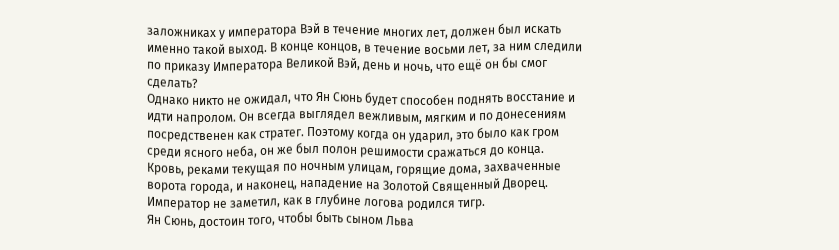заложниках у императора Вэй в течение многих лет, должен был искать именно такой выход. В конце концов, в течение восьми лет, за ним следили по приказу Императора Великой Вэй, день и ночь, что ещё он бы смог сделать?
Однако никто не ожидал, что Ян Сюнь будет способен поднять восстание и идти напролом. Он всегда выглядел вежливым, мягким и по донесениям посредственен как стратег. Поэтому когда он ударил, это было как гром среди ясного неба, он же был полон решимости сражаться до конца.
Кровь, реками текущая по ночным улицам, горящие дома, захваченные ворота города, и наконец, нападение на Золотой Священный Дворец.
Император не заметил, как в глубине логова родился тигр.
Ян Сюнь, достоин того, чтобы быть сыном Льва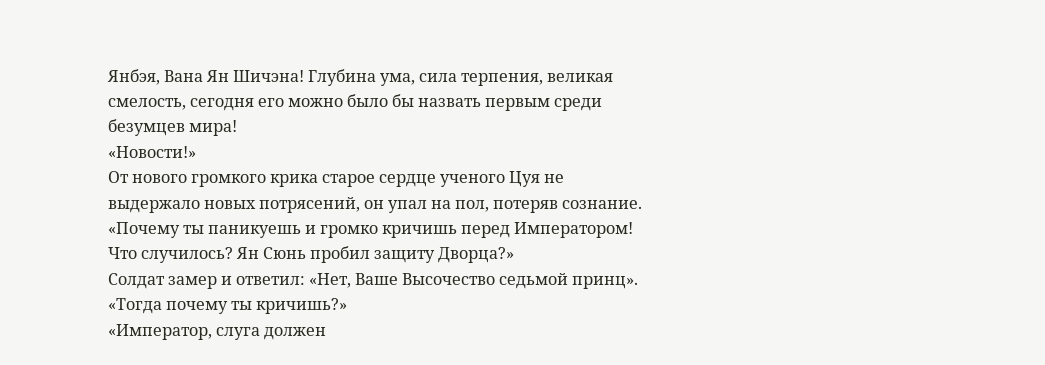Янбэя, Вана Ян Шичэна! Глубина ума, сила терпения, великая смелость, сегодня его можно было бы назвать первым среди безумцев мира!
«Новости!»
От нового громкого крика старое сердце ученого Цуя не выдержало новых потрясений, он упал на пол, потеряв сознание.
«Почему ты паникуешь и громко кричишь перед Императором! Что случилось? Ян Сюнь пробил защиту Дворца?»
Солдат замер и ответил: «Нет, Ваше Высочество седьмой принц».
«Тогда почему ты кричишь?»
«Император, слуга должен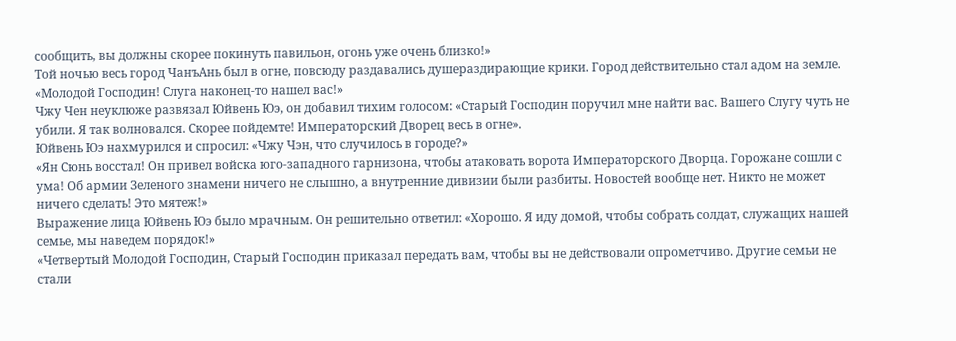сообщить, вы должны скорее покинуть павильон, огонь уже очень близко!»
Той ночью весь город ЧанъАнь был в огне, повсюду раздавались душераздирающие крики. Город действительно стал адом на земле.
«Молодой Господин! Слуга наконец-то нашел вас!»
Чжу Чен неуклюже развязал Юйвень Юэ, он добавил тихим голосом: «Старый Господин поручил мне найти вас. Вашего Слугу чуть не убили. Я так волновался. Скорее пойдемте! Императорский Дворец весь в огне».
Юйвень Юэ нахмурился и спросил: «Чжу Чэн, что случилось в городе?»
«Ян Сюнь восстал! Он привел войска юго-западного гарнизона, чтобы атаковать ворота Императорского Дворца. Горожане сошли с ума! Об армии Зеленого знамени ничего не слышно, а внутренние дивизии были разбиты. Новостей вообще нет. Никто не может ничего сделать! Это мятеж!»
Выражение лица Юйвень Юэ было мрачным. Он решительно ответил: «Хорошо. Я иду домой, чтобы собрать солдат, служащих нашей семье, мы наведем порядок!»
«Четвертый Молодой Господин, Старый Господин приказал передать вам, чтобы вы не действовали опрометчиво. Другие семьи не стали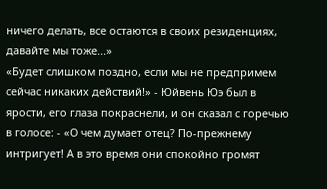ничего делать, все остаются в своих резиденциях, давайте мы тоже...»
«Будет слишком поздно, если мы не предпримем сейчас никаких действий!» - Юйвень Юэ был в ярости, его глаза покраснели, и он сказал с горечью в голосе: - «О чем думает отец? По-прежнему интригует! А в это время они спокойно громят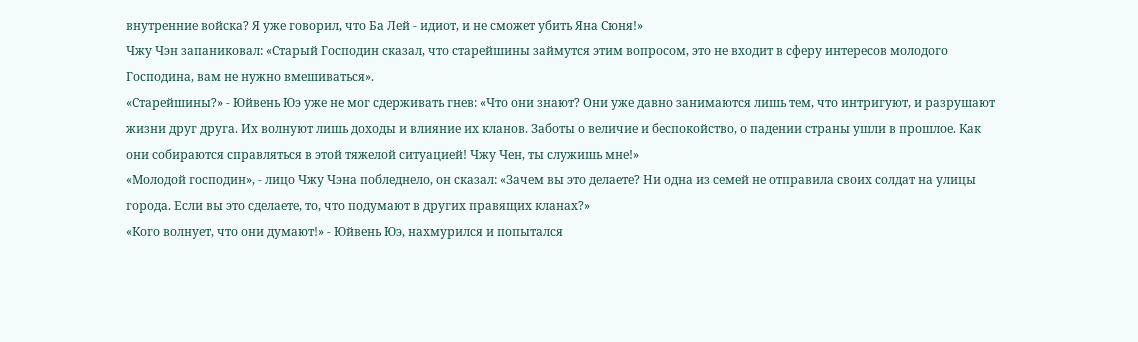внутренние войска? Я уже говорил, что Ба Лей - идиот, и не сможет убить Яна Сюня!»
Чжу Чэн запаниковал: «Старый Господин сказал, что старейшины займутся этим вопросом, это не входит в сферу интересов молодого Господина, вам не нужно вмешиваться».
«Старейшины?» - Юйвень Юэ уже не мог сдерживать гнев: «Что они знают? Они уже давно занимаются лишь тем, что интригуют, и разрушают жизни друг друга. Их волнуют лишь доходы и влияние их кланов. Заботы о величие и беспокойство, о падении страны ушли в прошлое. Как они собираются справляться в этой тяжелой ситуацией! Чжу Чен, ты служишь мне!»
«Молодой господин», - лицо Чжу Чэна побледнело, он сказал: «Зачем вы это делаете? Ни одна из семей не отправила своих солдат на улицы города. Если вы это сделаете, то, что подумают в других правящих кланах?»
«Кого волнует, что они думают!» - Юйвень Юэ, нахмурился и попытался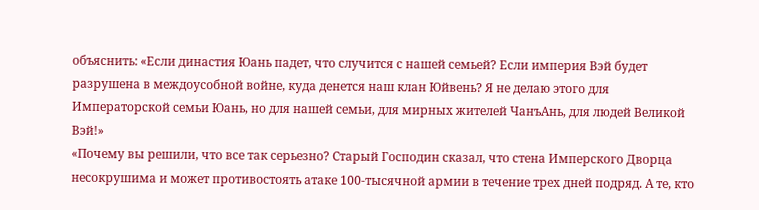объяснить: «Если династия Юань падет, что случится с нашей семьей? Если империя Вэй будет разрушена в междоусобной войне, куда денется наш клан Юйвень? Я не делаю этого для Императорской семьи Юань, но для нашей семьи, для мирных жителей ЧанъАнь, для людей Великой Вэй!»
«Почему вы решили, что все так серьезно? Старый Господин сказал, что стена Имперского Дворца несокрушима и может противостоять атаке 100-тысячной армии в течение трех дней подряд. А те, кто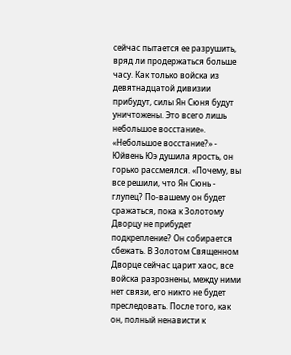сейчас пытается ее разрушить, вряд ли продержаться больше часу. Как только войска из девятнадцатой дивизии прибудут, силы Ян Сюня будут уничтожены. Это всего лишь небольшое восстание».
«Небольшое восстание?» - Юйвень Юэ душила ярость, он горько рассмеялся. «Почему, вы все решили, что Ян Сюнь - глупец? По-вашему он будет сражаться, пока к Золотому Дворцу не прибудет подкрепление? Он собирается сбежать. В Золотом Священном Дворце сейчас царит хаос, все войска разрознены, между ними нет связи, его никто не будет преследовать. После того, как он, полный ненависти к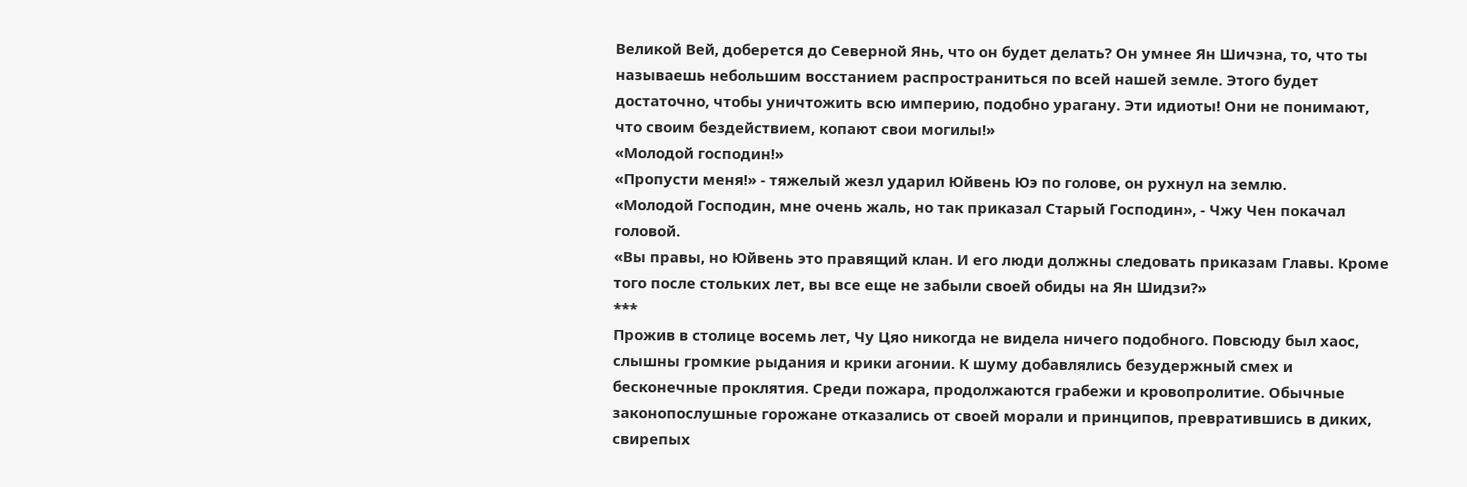Великой Вей, доберется до Северной Янь, что он будет делать? Он умнее Ян Шичэна, то, что ты называешь небольшим восстанием распространиться по всей нашей земле. Этого будет достаточно, чтобы уничтожить всю империю, подобно урагану. Эти идиоты! Они не понимают, что своим бездействием, копают свои могилы!»
«Молодой господин!»
«Пропусти меня!» - тяжелый жезл ударил Юйвень Юэ по голове, он рухнул на землю.
«Молодой Господин, мне очень жаль, но так приказал Старый Господин», - Чжу Чен покачал головой.
«Вы правы, но Юйвень это правящий клан. И его люди должны следовать приказам Главы. Кроме того после стольких лет, вы все еще не забыли своей обиды на Ян Шидзи?»
***
Прожив в столице восемь лет, Чу Цяо никогда не видела ничего подобного. Повсюду был хаос, слышны громкие рыдания и крики агонии. К шуму добавлялись безудержный смех и бесконечные проклятия. Среди пожара, продолжаются грабежи и кровопролитие. Обычные законопослушные горожане отказались от своей морали и принципов, превратившись в диких, свирепых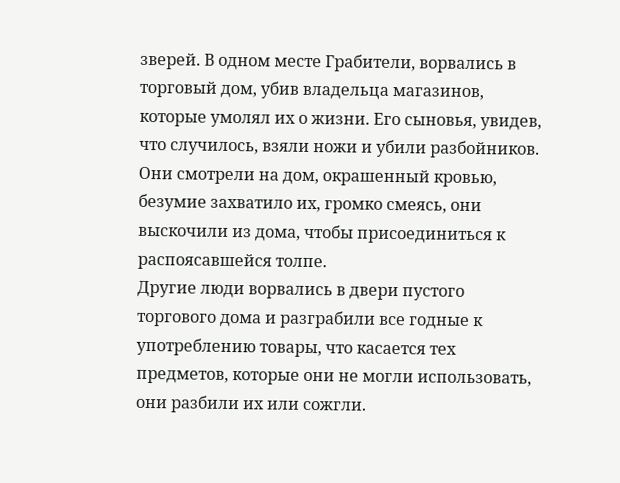зверей. В одном месте Грабители, ворвались в торговый дом, убив владельца магазинов, которые умолял их о жизни. Его сыновья, увидев, что случилось, взяли ножи и убили разбойников. Они смотрели на дом, окрашенный кровью, безумие захватило их, громко смеясь, они выскочили из дома, чтобы присоединиться к распоясавшейся толпе.
Другие люди ворвались в двери пустого торгового дома и разграбили все годные к употреблению товары, что касается тех предметов, которые они не могли использовать, они разбили их или сожгли.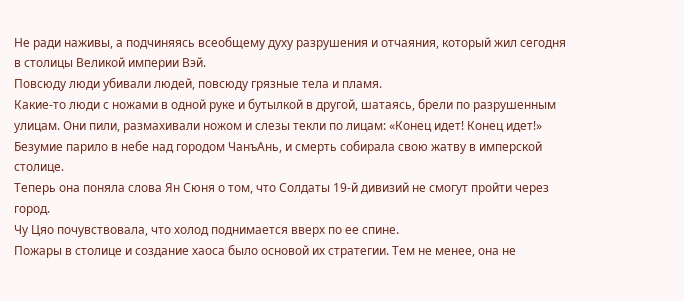Не ради наживы, а подчиняясь всеобщему духу разрушения и отчаяния, который жил сегодня в столицы Великой империи Вэй.
Повсюду люди убивали людей, повсюду грязные тела и пламя.
Какие-то люди с ножами в одной руке и бутылкой в другой, шатаясь, брели по разрушенным улицам. Они пили, размахивали ножом и слезы текли по лицам: «Конец идет! Конец идет!»
Безумие парило в небе над городом ЧанъАнь, и смерть собирала свою жатву в имперской столице.
Теперь она поняла слова Ян Сюня о том, что Солдаты 19-й дивизий не смогут пройти через город.
Чу Цяо почувствовала, что холод поднимается вверх по ее спине.
Пожары в столице и создание хаоса было основой их стратегии. Тем не менее, она не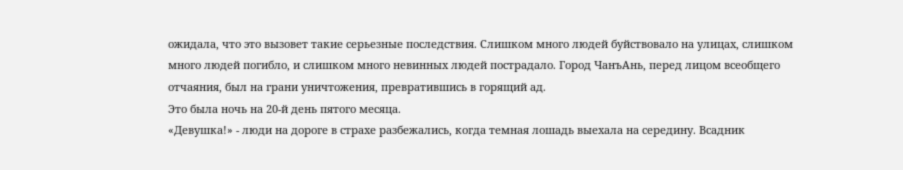ожидала, что это вызовет такие серьезные последствия. Слишком много людей буйствовало на улицах, слишком много людей погибло, и слишком много невинных людей пострадало. Город ЧанъАнь, перед лицом всеобщего отчаяния, был на грани уничтожения, превратившись в горящий ад.
Это была ночь на 20-й день пятого месяца.
«Девушка!» - люди на дороге в страхе разбежались, когда темная лошадь выехала на середину. Всадник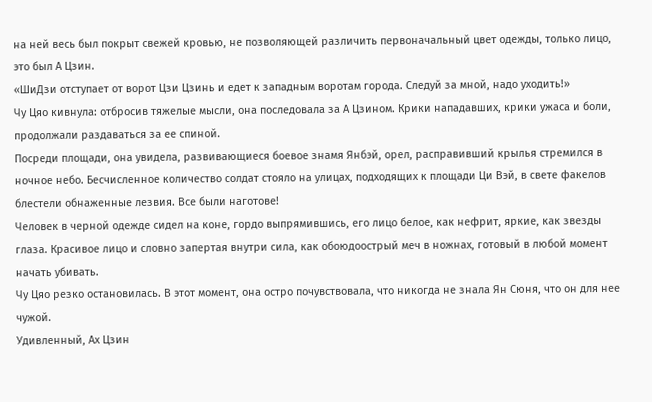на ней весь был покрыт свежей кровью, не позволяющей различить первоначальный цвет одежды, только лицо, это был А Цзин.
«ШиДзи отступает от ворот Цзи Цзинь и едет к западным воротам города. Следуй за мной, надо уходить!»
Чу Цяо кивнула: отбросив тяжелые мысли, она последовала за А Цзином. Крики нападавших, крики ужаса и боли, продолжали раздаваться за ее спиной.
Посреди площади, она увидела, развивающиеся боевое знамя Янбэй, орел, расправивший крылья стремился в ночное небо. Бесчисленное количество солдат стояло на улицах, подходящих к площади Ци Вэй, в свете факелов блестели обнаженные лезвия. Все были наготове!
Человек в черной одежде сидел на коне, гордо выпрямившись, его лицо белое, как нефрит, яркие, как звезды глаза. Красивое лицо и словно запертая внутри сила, как обоюдоострый меч в ножнах, готовый в любой момент начать убивать.
Чу Цяо резко остановилась. В этот момент, она остро почувствовала, что никогда не знала Ян Сюня, что он для нее чужой.
Удивленный, Ах Цзин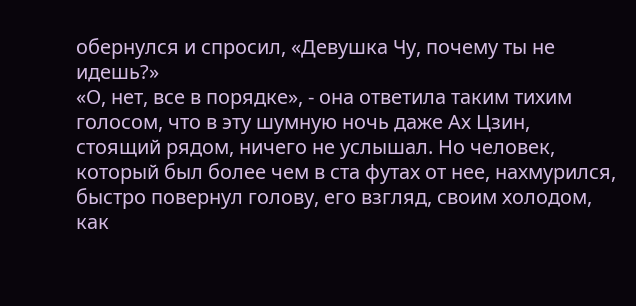обернулся и спросил, «Девушка Чу, почему ты не идешь?»
«О, нет, все в порядке», - она ответила таким тихим голосом, что в эту шумную ночь даже Ах Цзин, стоящий рядом, ничего не услышал. Но человек, который был более чем в ста футах от нее, нахмурился, быстро повернул голову, его взгляд, своим холодом, как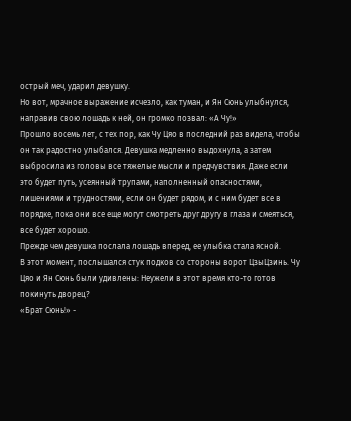острый меч, ударил девушку.
Но вот, мрачное выражение исчезло, как туман, и Ян Сюнь улыбнулся, направив свою лошадь к ней, он громко позвал: «А Чу!»
Прошло восемь лет, с тех пор, как Чу Цяо в последний раз видела, чтобы он так радостно улыбался. Девушка медленно выдохнула, а затем выбросила из головы все тяжелые мысли и предчувствия. Даже если это будет путь, усеянный трупами, наполненный опасностями, лишениями и трудностями, если он будет рядом, и с ним будет все в порядке, пока они все еще могут смотреть друг другу в глаза и смеяться, все будет хорошо.
Прежде чем девушка послала лошадь вперед, ее улыбка стала ясной.
В этот момент, послышался стук подков со стороны ворот ЦзыЦзинь. Чу Цяо и Ян Сюнь были удивлены: Неужели в этот время кто-то готов покинуть дворец?
«Брат Сюнь!» -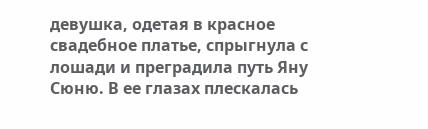девушка, одетая в красное свадебное платье, спрыгнула с лошади и преградила путь Яну Сюню. В ее глазах плескалась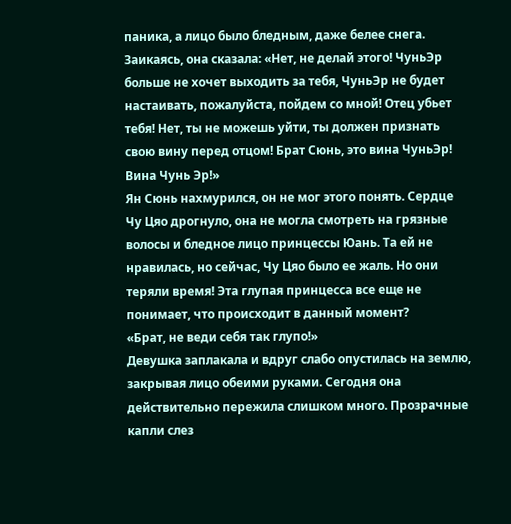паника, а лицо было бледным, даже белее снега.
Заикаясь, она сказала: «Нет, не делай этого! ЧуньЭр больше не хочет выходить за тебя, ЧуньЭр не будет настаивать, пожалуйста, пойдем со мной! Отец убьет тебя! Нет, ты не можешь уйти, ты должен признать свою вину перед отцом! Брат Сюнь, это вина ЧуньЭр! Вина Чунь Эр!»
Ян Сюнь нахмурился, он не мог этого понять. Сердце Чу Цяо дрогнуло, она не могла смотреть на грязные волосы и бледное лицо принцессы Юань. Та ей не нравилась, но сейчас, Чу Цяо было ее жаль. Но они теряли время! Эта глупая принцесса все еще не понимает, что происходит в данный момент?
«Брат, не веди себя так глупо!»
Девушка заплакала и вдруг слабо опустилась на землю, закрывая лицо обеими руками. Сегодня она действительно пережила слишком много. Прозрачные капли слез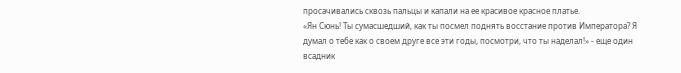просачивались сквозь пальцы и капали на ее красивое красное платье.
«Ян Сюнь! Ты сумасшедший, как ты посмел поднять восстание против Императора? Я думал о тебе как о своем друге все эти годы, посмотри, что ты наделал!» - еще один всадник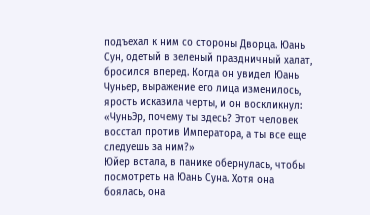подъехал к ним со стороны Дворца. Юань Сун, одетый в зеленый праздничный халат, бросился вперед. Когда он увидел Юань Чуньер, выражение его лица изменилось, ярость исказила черты, и он воскликнул: «ЧуньЭр, почему ты здесь? Этот человек восстал против Императора, а ты все еще следуешь за ним?»
Юйер встала, в панике обернулась, чтобы посмотреть на Юань Суна. Хотя она боялась, она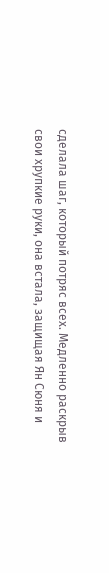сделала шаг, который потряс всех. Медленно раскрыв свои хрупкие руки, она встала, защищая Ян Сюня и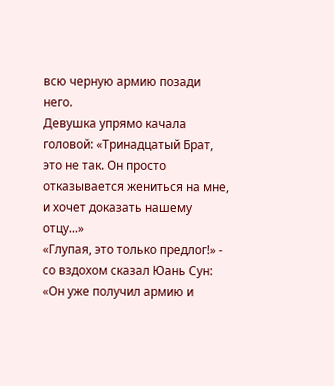всю черную армию позади него.
Девушка упрямо качала головой: «Тринадцатый Брат, это не так. Он просто отказывается жениться на мне, и хочет доказать нашему отцу...»
«Глупая, это только предлог!» - со вздохом сказал Юань Сун: «Он уже получил армию и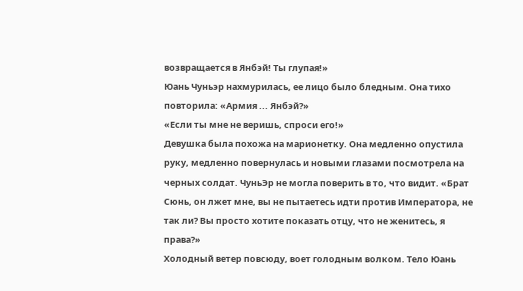возвращается в Янбэй! Ты глупая!»
Юань Чуньэр нахмурилась, ее лицо было бледным. Она тихо повторила: «Армия ... Янбэй?»
«Если ты мне не веришь, спроси его!»
Девушка была похожа на марионетку. Она медленно опустила руку, медленно повернулась и новыми глазами посмотрела на черных солдат. ЧуньЭр не могла поверить в то, что видит. «Брат Сюнь, он лжет мне, вы не пытаетесь идти против Императора, не так ли? Вы просто хотите показать отцу, что не женитесь, я права?»
Холодный ветер повсюду, воет голодным волком. Тело Юань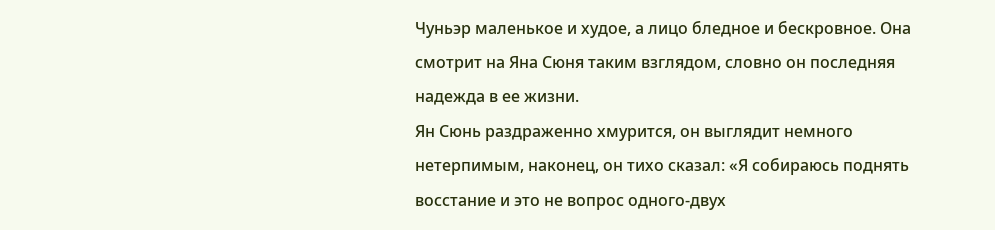Чуньэр маленькое и худое, а лицо бледное и бескровное. Она смотрит на Яна Сюня таким взглядом, словно он последняя надежда в ее жизни.
Ян Сюнь раздраженно хмурится, он выглядит немного нетерпимым, наконец, он тихо сказал: «Я собираюсь поднять восстание и это не вопрос одного-двух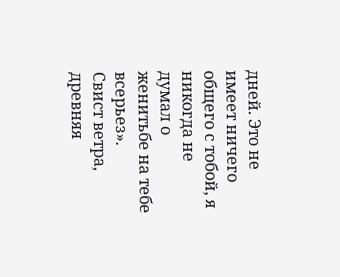дней. Это не имеет ничего общего с тобой, я никогда не думал о женитьбе на тебе всерьез».
Свист ветра, древняя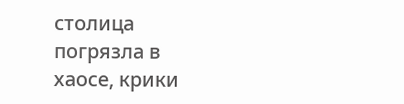столица погрязла в хаосе, крики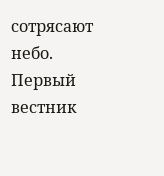сотрясают небо. Первый вестник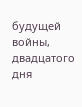будущей войны, двадцатого дня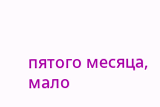пятого месяца, мало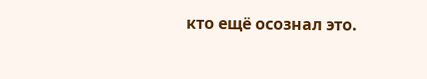кто ещё осознал это.